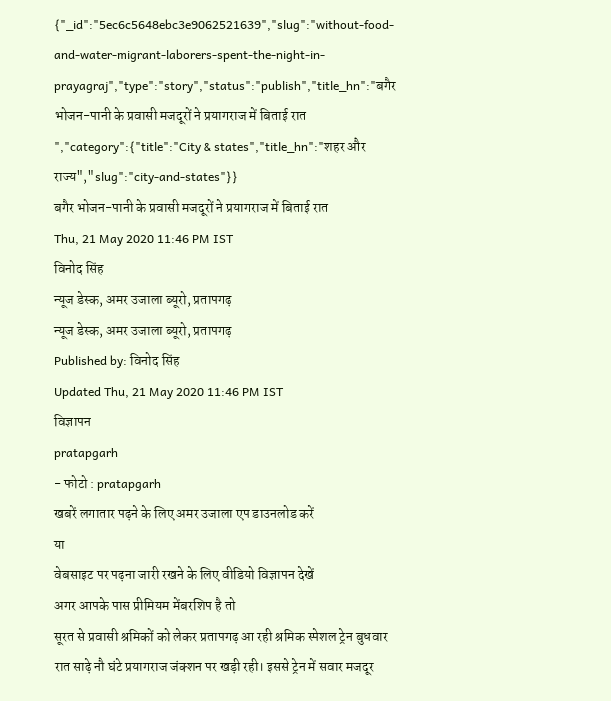{"_id":"5ec6c5648ebc3e9062521639","slug":"without-food-and-water-migrant-laborers-spent-the-night-in-prayagraj","type":"story","status":"publish","title_hn":"बगैर भोजन-पानी के प्रवासी मजदूरों ने प्रयागराज में बिताई रात ","category":{"title":"City & states","title_hn":"शहर और राज्य","slug":"city-and-states"}}
बगैर भोजन-पानी के प्रवासी मजदूरों ने प्रयागराज में बिताई रात
Thu, 21 May 2020 11:46 PM IST
विनोद सिंह
न्यूज डेस्क, अमर उजाला ब्यूरो, प्रतापगढ़
न्यूज डेस्क, अमर उजाला ब्यूरो, प्रतापगढ़
Published by: विनोद सिंह
Updated Thu, 21 May 2020 11:46 PM IST
विज्ञापन
pratapgarh
- फोटो : pratapgarh
खबरें लगातार पढ़ने के लिए अमर उजाला एप डाउनलोड करें
या
वेबसाइट पर पढ़ना जारी रखने के लिए वीडियो विज्ञापन देखें
अगर आपके पास प्रीमियम मेंबरशिप है तो
सूरत से प्रवासी श्रमिकों को लेकर प्रतापगढ़ आ रही श्रमिक स्पेशल ट्रेन बुधवार रात साढ़े नौ घंटे प्रयागराज जंक्शन पर खड़ी रही। इससे ट्रेन में सवार मजदूर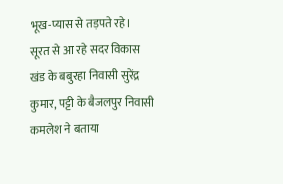भूख-प्यास से तड़पते रहे।
सूरत से आ रहे सदर विकास खंड के बबुरहा निवासी सुरेंद्र कुमार, पट्टी के बैजलपुर निवासी कमलेश ने बताया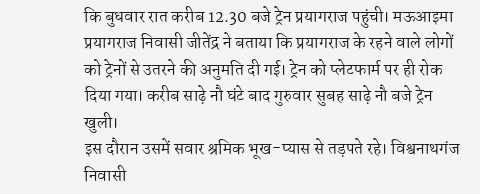कि बुधवार रात करीब 12.30 बजे ट्रेन प्रयागराज पहुंची। मऊआइमा प्रयागराज निवासी जीतेंद्र ने बताया कि प्रयागराज के रहने वाले लोगों को ट्रेनों से उतरने की अनुमति दी गई। ट्रेन को प्लेटफार्म पर ही रोक दिया गया। करीब साढ़े नौ घंटे बाद गुरुवार सुबह साढ़े नौ बजे ट्रेन खुली।
इस दौरान उसमें सवार श्रमिक भूख-प्यास से तड़पते रहे। विश्वनाथगंज निवासी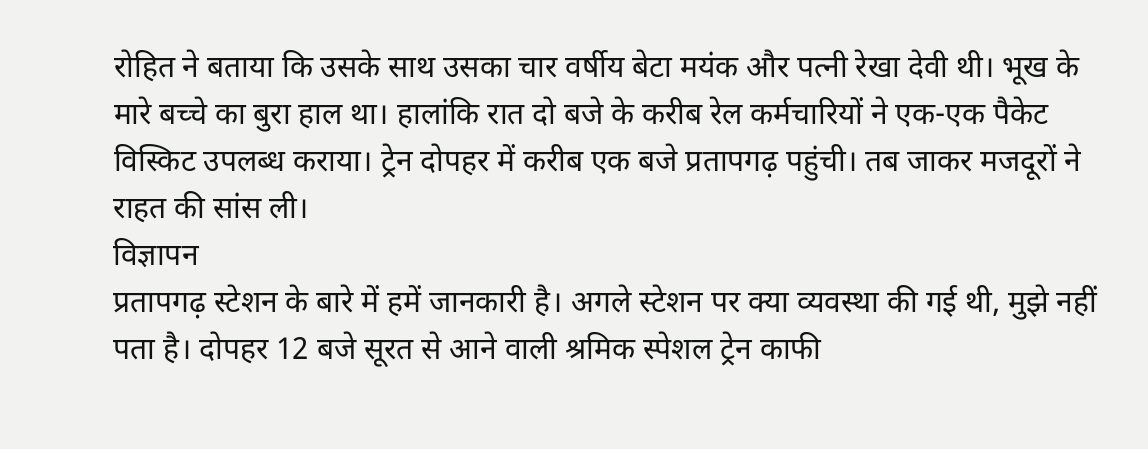रोहित ने बताया कि उसके साथ उसका चार वर्षीय बेटा मयंक और पत्नी रेखा देवी थी। भूख के मारे बच्चे का बुरा हाल था। हालांकि रात दो बजे के करीब रेल कर्मचारियों ने एक-एक पैकेट विस्किट उपलब्ध कराया। ट्रेन दोपहर में करीब एक बजे प्रतापगढ़ पहुंची। तब जाकर मजदूरों ने राहत की सांस ली।
विज्ञापन
प्रतापगढ़ स्टेशन के बारे में हमें जानकारी है। अगले स्टेशन पर क्या व्यवस्था की गई थी, मुझे नहीं पता है। दोपहर 12 बजे सूरत से आने वाली श्रमिक स्पेशल ट्रेन काफी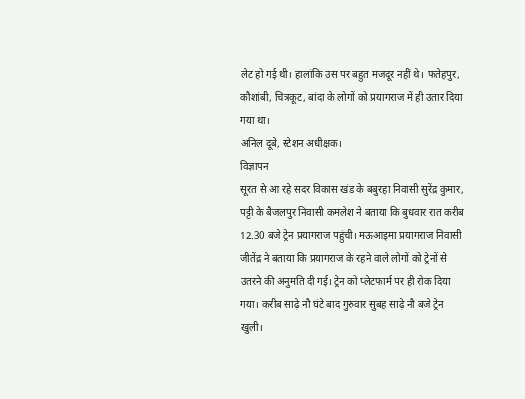लेट हो गई थी। हालांकि उस पर बहुत मजदूर नहीं थे। फतेहपुर, कौशांबी, चित्रकूट, बांदा के लोगों को प्रयागराज में ही उतार दिया गया था।
अनिल दूबे, स्टेशन अधीक्षक।
विज्ञापन
सूरत से आ रहे सदर विकास खंड के बबुरहा निवासी सुरेंद्र कुमार, पट्टी के बैजलपुर निवासी कमलेश ने बताया कि बुधवार रात करीब 12.30 बजे ट्रेन प्रयागराज पहुंची। मऊआइमा प्रयागराज निवासी जीतेंद्र ने बताया कि प्रयागराज के रहने वाले लोगों को ट्रेनों से उतरने की अनुमति दी गई। ट्रेन को प्लेटफार्म पर ही रोक दिया गया। करीब साढ़े नौ घंटे बाद गुरुवार सुबह साढ़े नौ बजे ट्रेन खुली।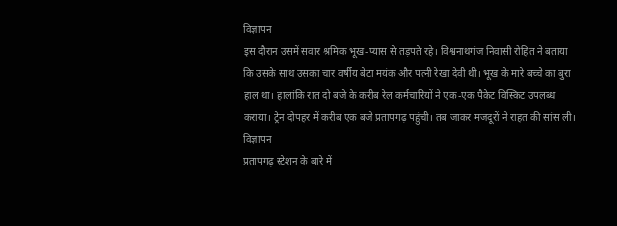विज्ञापन
इस दौरान उसमें सवार श्रमिक भूख-प्यास से तड़पते रहे। विश्वनाथगंज निवासी रोहित ने बताया कि उसके साथ उसका चार वर्षीय बेटा मयंक और पत्नी रेखा देवी थी। भूख के मारे बच्चे का बुरा हाल था। हालांकि रात दो बजे के करीब रेल कर्मचारियों ने एक-एक पैकेट विस्किट उपलब्ध कराया। ट्रेन दोपहर में करीब एक बजे प्रतापगढ़ पहुंची। तब जाकर मजदूरों ने राहत की सांस ली।
विज्ञापन
प्रतापगढ़ स्टेशन के बारे में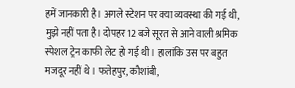हमें जानकारी है। अगले स्टेशन पर क्या व्यवस्था की गई थी, मुझे नहीं पता है। दोपहर 12 बजे सूरत से आने वाली श्रमिक स्पेशल ट्रेन काफी लेट हो गई थी। हालांकि उस पर बहुत मजदूर नहीं थे। फतेहपुर, कौशांबी,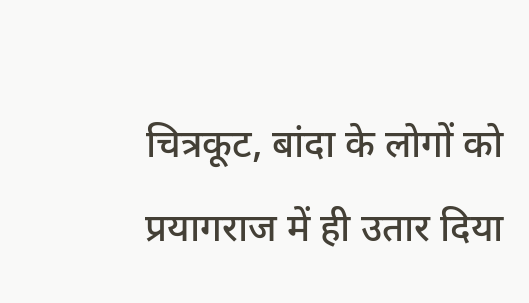चित्रकूट, बांदा के लोगों को प्रयागराज में ही उतार दिया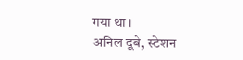गया था।
अनिल दूबे, स्टेशन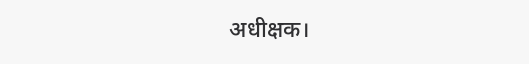अधीक्षक।